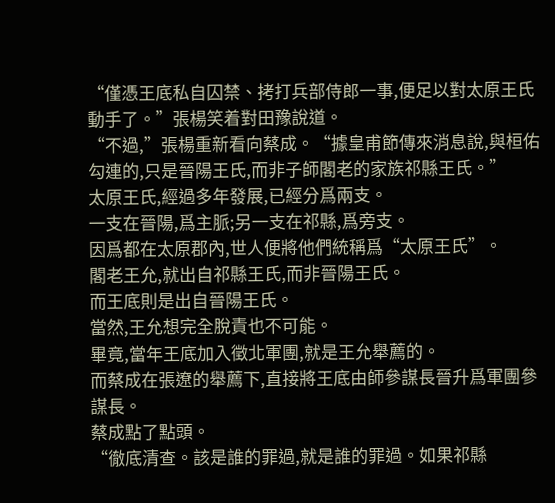“僅憑王底私自囚禁、拷打兵部侍郎一事,便足以對太原王氏動手了。”張楊笑着對田豫說道。
“不過,”張楊重新看向蔡成。“據皇甫節傳來消息說,與桓佑勾連的,只是晉陽王氏,而非子師閣老的家族祁縣王氏。”
太原王氏,經過多年發展,已經分爲兩支。
一支在晉陽,爲主脈;另一支在祁縣,爲旁支。
因爲都在太原郡內,世人便將他們統稱爲“太原王氏”。
閣老王允,就出自祁縣王氏,而非晉陽王氏。
而王底則是出自晉陽王氏。
當然,王允想完全脫責也不可能。
畢竟,當年王底加入徵北軍團,就是王允舉薦的。
而蔡成在張遼的舉薦下,直接將王底由師參謀長晉升爲軍團參謀長。
蔡成點了點頭。
“徹底清查。該是誰的罪過,就是誰的罪過。如果祁縣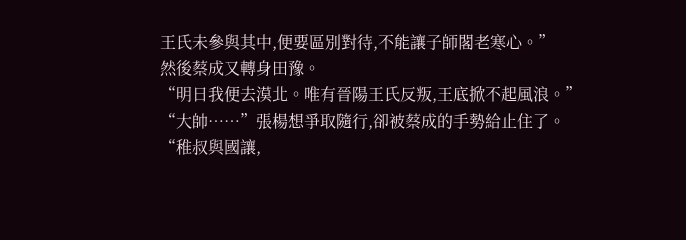王氏未參與其中,便要區別對待,不能讓子師閣老寒心。”
然後蔡成又轉身田豫。
“明日我便去漠北。唯有晉陽王氏反叛,王底掀不起風浪。”
“大帥……”張楊想爭取隨行,卻被蔡成的手勢給止住了。
“稚叔與國讓,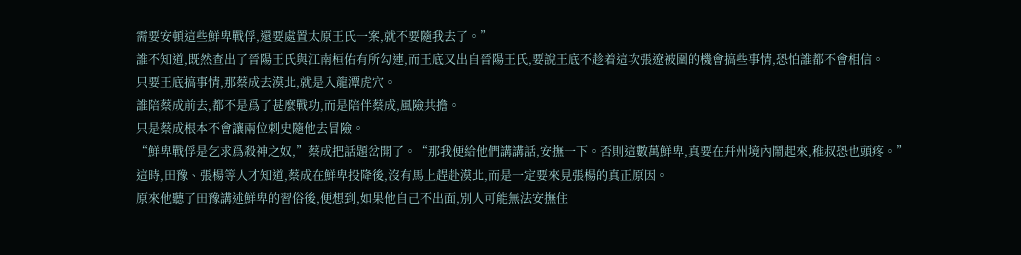需要安頓這些鮮卑戰俘,還要處置太原王氏一案,就不要隨我去了。”
誰不知道,既然查出了晉陽王氏與江南桓佑有所勾連,而王底又出自晉陽王氏,要說王底不趁着這次張遼被圍的機會搞些事情,恐怕誰都不會相信。
只要王底搞事情,那蔡成去漠北,就是入龍潭虎穴。
誰陪蔡成前去,都不是爲了甚麼戰功,而是陪伴蔡成,風險共擔。
只是蔡成根本不會讓兩位刺史隨他去冒險。
“鮮卑戰俘是乞求爲殺神之奴,”蔡成把話題岔開了。“那我便給他們講講話,安撫一下。否則這數萬鮮卑,真要在幷州境內鬧起來,稚叔恐也頭疼。”
這時,田豫、張楊等人才知道,蔡成在鮮卑投降後,沒有馬上趕赴漠北,而是一定要來見張楊的真正原因。
原來他聽了田豫講述鮮卑的習俗後,便想到,如果他自己不出面,別人可能無法安撫住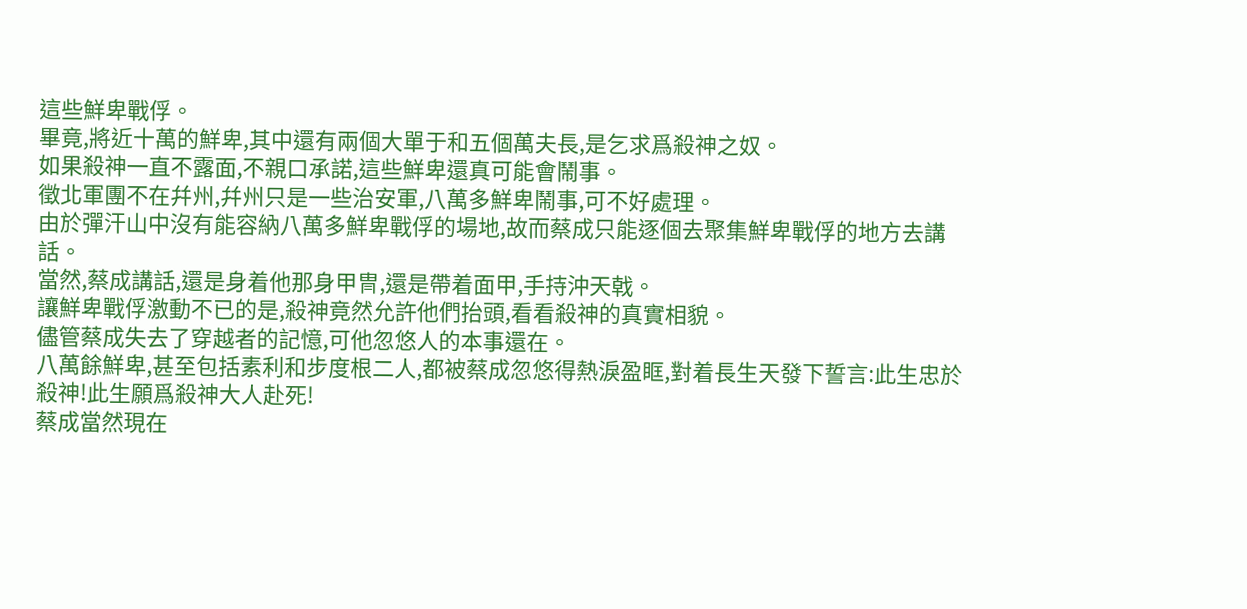這些鮮卑戰俘。
畢竟,將近十萬的鮮卑,其中還有兩個大單于和五個萬夫長,是乞求爲殺神之奴。
如果殺神一直不露面,不親口承諾,這些鮮卑還真可能會鬧事。
徵北軍團不在幷州,幷州只是一些治安軍,八萬多鮮卑鬧事,可不好處理。
由於彈汗山中沒有能容納八萬多鮮卑戰俘的場地,故而蔡成只能逐個去聚集鮮卑戰俘的地方去講話。
當然,蔡成講話,還是身着他那身甲冑,還是帶着面甲,手持沖天戟。
讓鮮卑戰俘激動不已的是,殺神竟然允許他們抬頭,看看殺神的真實相貌。
儘管蔡成失去了穿越者的記憶,可他忽悠人的本事還在。
八萬餘鮮卑,甚至包括素利和步度根二人,都被蔡成忽悠得熱淚盈眶,對着長生天發下誓言:此生忠於殺神!此生願爲殺神大人赴死!
蔡成當然現在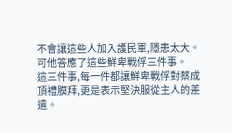不會讓這些人加入護民軍,隱患太大。
可他答應了這些鮮卑戰俘三件事。
這三件事,每一件都讓鮮卑戰俘對蔡成頂禮膜拜,更是表示堅決服從主人的差遣。